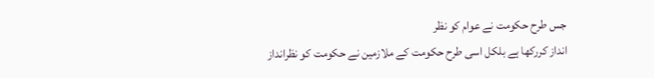جس طرح حکومت نے عوام کو نظر
انداز کررکھا ہے بلکل اسی طرح حکومت کے ملازمین نے حکومت کو نظرانداز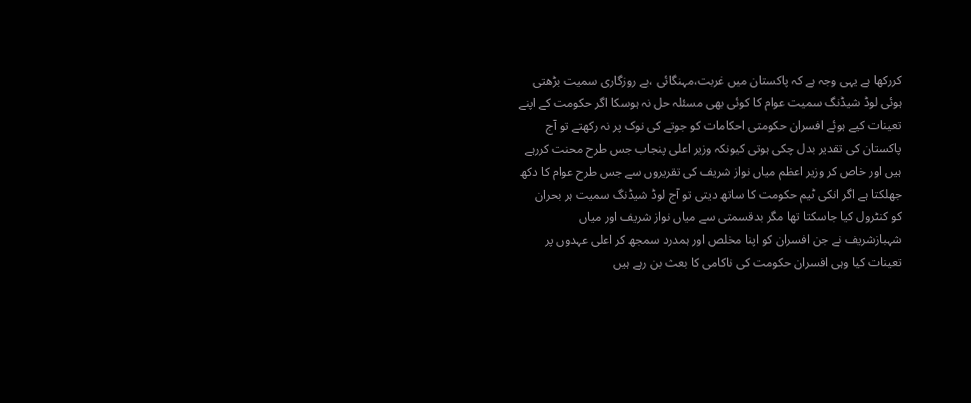کررکھا ہے یہی وجہ ہے کہ پاکستان میں غربت،مہنگائی ،بے روزگاری سمیت بڑھتی
ہوئی لوڈ شیڈنگ سمیت عوام کا کوئی بھی مسئلہ حل نہ ہوسکا اگر حکومت کے اپنے
تعینات کیے ہوئے افسران حکومتی احکامات کو جوتے کی نوک پر نہ رکھتے تو آج
پاکستان کی تقدیر بدل چکی ہوتی کیونکہ وزیر اعلی پنجاب جس طرح محنت کررہے
ہیں اور خاص کر وزیر اعظم میاں نواز شریف کی تقریروں سے جس طرح عوام کا دکھ
جھلکتا ہے اگر انکی ٹیم حکومت کا ساتھ دیتی تو آج لوڈ شیڈنگ سمیت ہر بحران
کو کنٹرول کیا جاسکتا تھا مگر بدقسمتی سے میاں نواز شریف اور میاں
شہبازشریف نے جن افسران کو اپنا مخلص اور ہمدرد سمجھ کر اعلی عہدوں پر
تعینات کیا وہی افسران حکومت کی ناکامی کا بعث بن رہے ہیں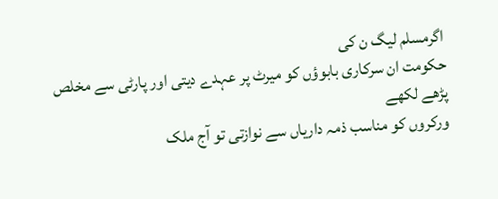اگرمسلم لیگ ن کی
حکومت ان سرکاری بابوؤں کو میرٹ پر عہدے دیتی اور پارٹی سے مخلص پڑھے لکھے
ورکروں کو مناسب ذمہ داریاں سے نوازتی تو آج ملک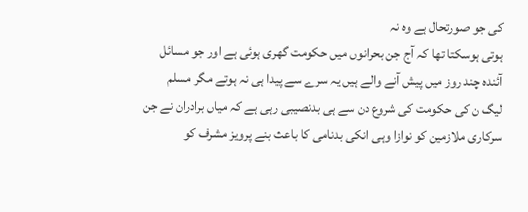کی جو صورتحال ہے وہ نہ
ہوتی ہوسکتا تھا کہ آج جن بحرانوں میں حکومت گھری ہوئی ہے اور جو مسائل
آئندہ چند روز میں پیش آنے والے ہیں یہ سرے سے پیدا ہی نہ ہوتے مگر مسلم
لیگ ن کی حکومت کی شروع دن سے ہی بدنصیبی رہی ہے کہ میاں برادران نے جن
سرکاری ملازمین کو نوازا وہی انکی بدنامی کا باعث بنے پرویز مشرف کو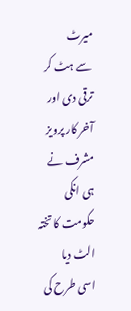میرٹ
سے ہٹ کر ترقی دی اور آخر کار پرویز مشرف نے ہی انکی حکومت کا تختہ الٹ دیا
اسی طرح کی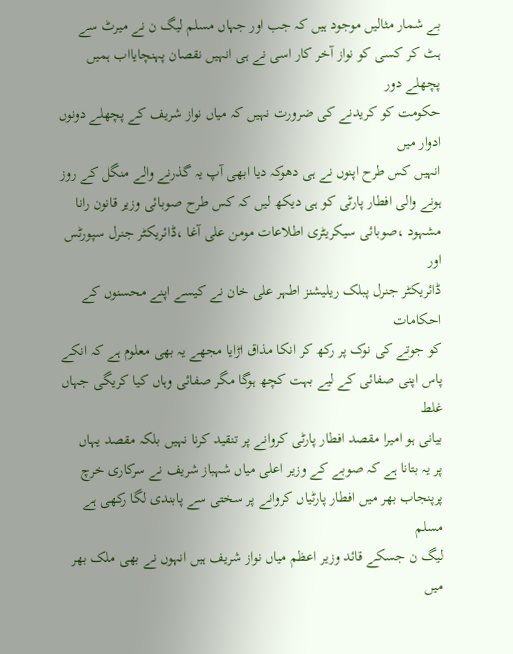بے شمار مثالیں موجود ہیں کہ جب اور جہاں مسلم لیگ ن نے میرٹ سے
ہٹ کر کسی کو نواز آخر کار اسی نے ہی انہیں نقصان پہنچایااب ہمیں پچھلے دور
حکومت کو کریدنے کی ضرورت نہیں کہ میاں نواز شریف کے پچھلے دونوں ادوار میں
انہیں کس طرح اپنوں نے ہی دھوکہ دیا ابھی آپ یہ گذرنے والے منگل کے روز
ہونے والی افطار پارٹی کو ہی دیکھ لیں کہ کس طرح صوبائی وزیر قانون رانا
مشہود ،صوبائی سیکریٹری اطلاعات مومن علی آغا ،ڈائریکٹر جنرل سپورٹس اور
ڈائریکٹر جنرل پبلک ریلیشنز اطہر علی خان نے کیسے اپنے محسنوں کے احکامات
کو جوتے کی نوک پر رکھ کر انکا مذاق اڑایا مجھے یہ بھی معلوم ہے کہ انکے
پاس اپنی صفائی کے لیے بہت کچھ ہوگا مگر صفائی وہاں کیا کریگی جہاں غلط
بیانی ہو امیرا مقصد افطار پارٹی کروانے پر تنقید کرنا نہیں بلکہ مقصد یہاں
پر یہ بتانا ہے کہ صوبے کے وزیر اعلی میاں شہباز شریف نے سرکاری خرچ
پرپنجاب بھر میں افطار پارٹیاں کروانے پر سختی سے پابندی لگا رکھی ہے مسلم
لیگ ن جسکے قائد وزیر اعظم میاں نواز شریف ہیں انہوں نے بھی ملک بھر میں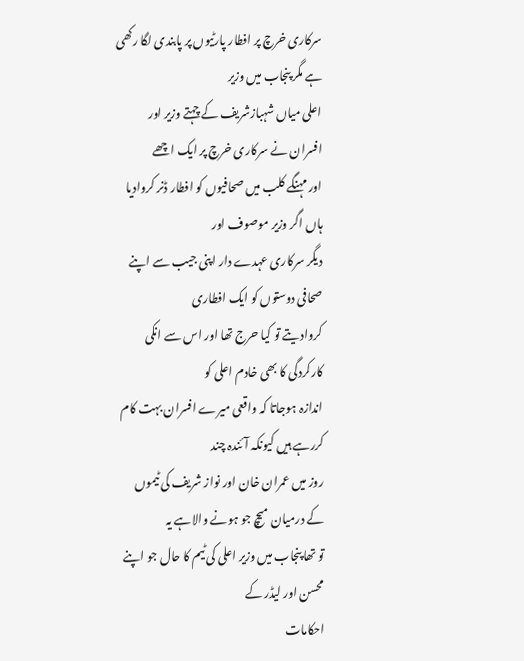سرکاری خرچ پر افطار پارٹیوں پر پابندی لگا رکھی ہے مگر پنجاب میں وزیر
اعلی میاں شہبازشریف کے چہتے وزیر اور افسران نے سرکاری خرچ پر ایک اچھے
اور مہنگے کلب میں صحافیوں کو افطار ڈنر کروادیا ہاں اگر وزیر موصوف اور
دیگر سرکاری عہدے دار اپنی جیب سے اپنے صحافی دوستوں کو ایک افطاری
کروادیتے تو کیا حرج تھا اور اس سے انکی کارکردگی کا بھی خادم اعلی کو
اندازہ ہوجاتا کہ واقعی میرے افسران بہت کام کررہے ہیں کیونکہ آئندہ چند
روز میں عمران خان اور نواز شریف کی ٹیموں کے درمیان میچ جو ہونے والاہے یہ
تو تھا پنجاب میں وزیر اعلی کی ٹیم کا حال جو اپنے محسن اور لیڈر کے
احکامات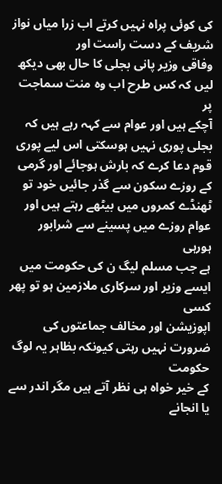کی کوئی پراہ نہیں کرتے اب زرا میاں نواز شریف کے دست راست اور
وفاقی وزیر پانی بجلی کا حال بھی دیکھ لیں کہ کس طرح اب وہ منت سماجت پر
آچکے ہیں اور عوام سے کہہ رہے ہیں کہ بجلی پوری نہیں ہوسکتی اس لیے پوری
قوم دعا کرے کہ بارش ہوجائے اور گرمی کے روزے سکون سے گذر جائیں خود تو
ٹھنڈے کمروں میں بیٹھے رہتے ہیں اور عوام روزے میں پسینے سے شرابور ہورہی
ہے جب مسلم لیگ ن کی حکومت میں ایسے وزیر اور سرکاری ملازمین ہو تو پھر کسی
اپوزیشن اور مخالف جماعتوں کی ضرورت نہیں رہتی کیونکہ بظاہر یہ لوگ حکومت
کے خیر خواہ ہی نظر آتے ہیں مگر اندر سے یا انجانے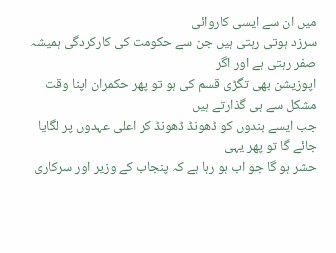میں ان سے ایسی کاروائی
سرزد ہوتی رہتی ہیں جن سے حکومت کی کارکردگی ہمیشہ صفر رہتی ہے اور اگر
اپوزیشن بھی تگڑی قسم کی ہو تو پھر حکمران اپنا وقت مشکل سے ہی گذارتے ہیں
جب ایسے بندوں کو ڈھونڈ ڈھونڈ کر اعلی عہدوں پر لگایا جائے گا تو پھر یہی
حشر ہو گا جو اب ہو رہا ہے کہ پنجاب کے وزیر اور سرکاری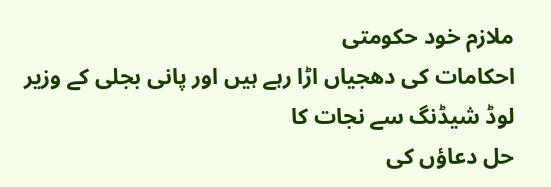ملازم خود حکومتی
احکامات کی دھجیاں اڑا رہے ہیں اور پانی بجلی کے وزیر لوڈ شیڈنگ سے نجات کا
حل دعاؤں کی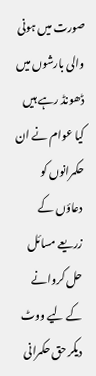صورت میں ہونی والی بارشوں میں ڈھونڈ رہے ہیں کیا عوام نے ان
حکمرانوں کو دعاؤں کے زریعے مسائل حل کروانے کے لیے ووٹ دیکر حق حکمرانی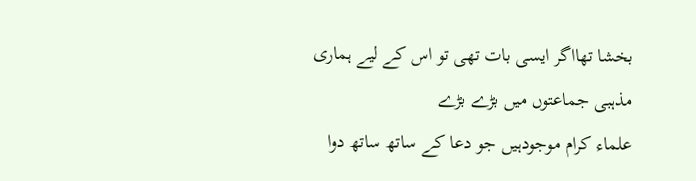بخشا تھااگر ایسی بات تھی تو اس کے لیے ہماری مذہبی جماعتوں میں بڑے بڑے
علماء کرام موجودہیں جو دعا کے ساتھ ساتھ دوا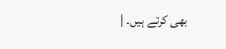بھی کرتے ہیں۔ |